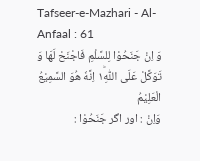Tafseer-e-Mazhari - Al-Anfaal : 61
وَ اِنْ جَنَحُوْا لِلسَّلْمِ فَاجْنَحْ لَهَا وَ تَوَكَّلْ عَلَى اللّٰهِ١ؕ اِنَّهٗ هُوَ السَّمِیْعُ الْعَلِیْمُ
وَاِنْ : اور اگر جَنَحُوْا :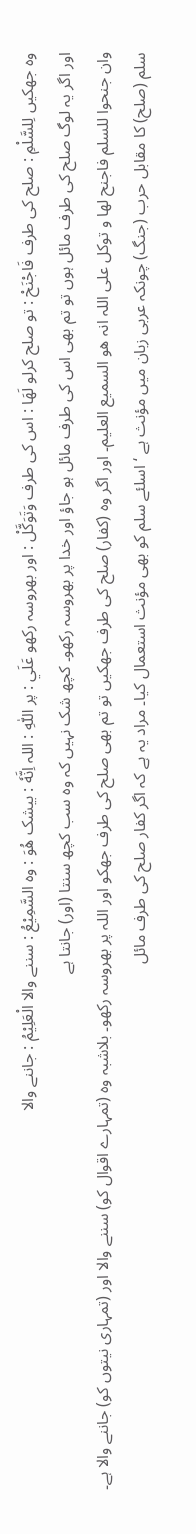وہ جھکیں لِلسَّلْمِ : صلح کی طرف فَاجْنَحْ : تو صلح کرلو لَهَا : اس کی طرف وَتَوَكَّلْ : اور بھروسہ رکھو عَلَي : پر اللّٰهِ : اللہ اِنَّهٗ : بیشک هُوَ : وہ السَّمِيْعُ : سننے والا الْعَلِيْمُ : جاننے والا
اور اگر یہ لوگ صلح کی طرف مائل ہوں تو تم بھی اس کی طرف مائل ہو جاؤ اور خدا پر بھروسہ رکھو۔ کچھ شک نہیں کہ وہ سب کچھ سنتا (اور) جانتا ہے
وان جنحوا للسلم فاجنح لھا و توکل علی اللہ انہ ھو السمیع العلیم۔ اور اگر وہ (کفار) صلح کی طرف جھکیں تو تم بھی صلح کی طرف جھکو اور اللہ پر بھروسہ رکھو۔ بلاشبہ وہ (تمہارے اقوال کو) سننے والا اور (تمہاری نیتوں کو) جاننے والا ہے۔ سلم (صلح) کا مقابل حرب (جنگ) چونکہ عربی زبان میں مؤنث ہے ‘ اسلئے سلم کو بھی مؤنث استعمال کیا۔ مراد یہ ہے کہ اگر کفار صلح کی طرف مائل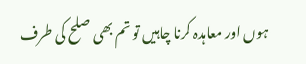ہوں اور معاہدہ کرنا چاہیں تو تم بھی صلح کی طرف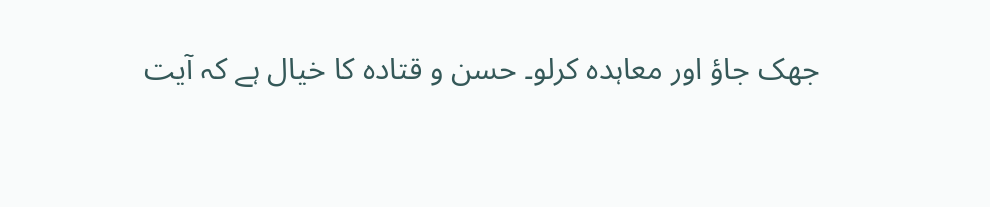جھک جاؤ اور معاہدہ کرلو۔ حسن و قتادہ کا خیال ہے کہ آیت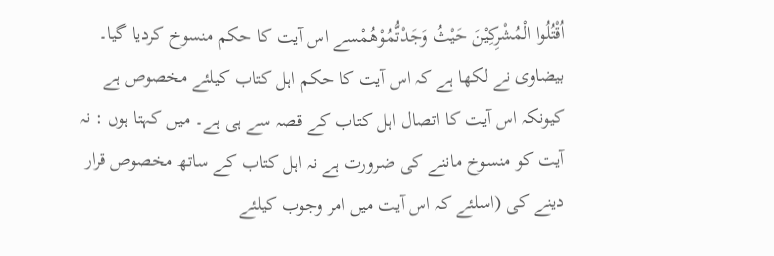اُقْتُلُوا الْمُشْرِکِیْنَ حَیْثُ وَجَدْتُّمُوْھُمْسے اس آیت کا حکم منسوخ کردیا گیا۔ بیضاوی نے لکھا ہے کہ اس آیت کا حکم اہل کتاب کیلئے مخصوص ہے کیونکہ اس آیت کا اتصال اہل کتاب کے قصہ سے ہی ہے۔ میں کہتا ہوں : نہ آیت کو منسوخ ماننے کی ضرورت ہے نہ اہل کتاب کے ساتھ مخصوص قرار دینے کی (اسلئے کہ اس آیت میں امر وجوب کیلئے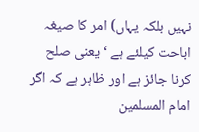نہیں بلکہ یہاں) امر کا صیغہ اباحت کیلئے ہے ‘ یعنی صلح کرنا جائز ہے اور ظاہر ہے کہ اگر امام المسلمین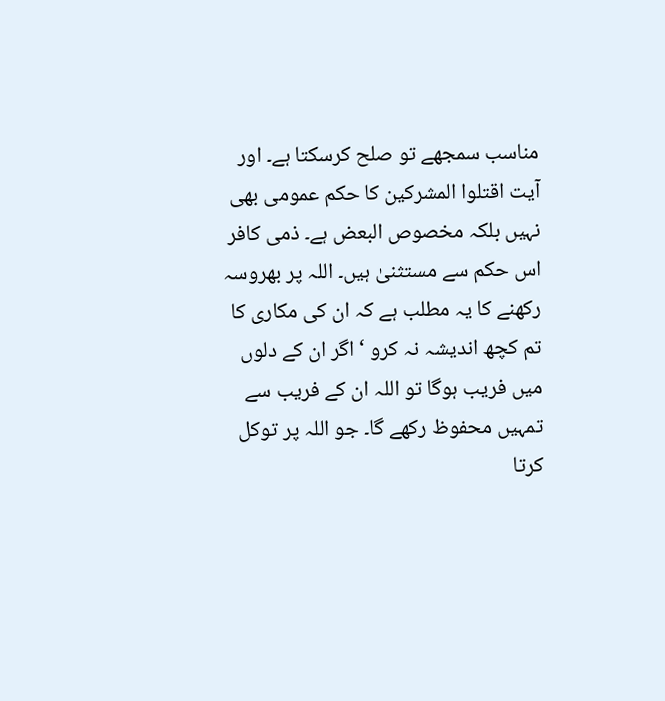مناسب سمجھے تو صلح کرسکتا ہے۔ اور آیت اقتلوا المشرکین کا حکم عمومی بھی نہیں بلکہ مخصوص البعض ہے۔ ذمی کافر اس حکم سے مستثنیٰ ہیں۔ اللہ پر بھروسہ رکھنے کا یہ مطلب ہے کہ ان کی مکاری کا تم کچھ اندیشہ نہ کرو ‘ اگر ان کے دلوں میں فریب ہوگا تو اللہ ان کے فریب سے تمہیں محفوظ رکھے گا۔ جو اللہ پر توکل کرتا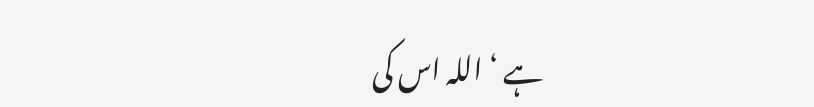ہے ‘ اللہ اس کی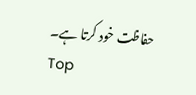حفاظت خود کرتا ہے۔
Top